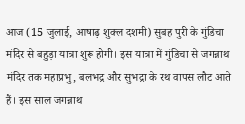आज (15 जुलाई, आषाढ़ शुक्ल दशमी) सुबह पुरी के गुंडिचा मंदिर से बहुड़ा यात्रा शुरू होगी। इस यात्रा में गुंडिचा से जगन्नाथ मंदिर तक महाप्रभु, बलभद्र और सुभद्रा के रथ वापस लौट आते हैं। इस साल जगन्नाथ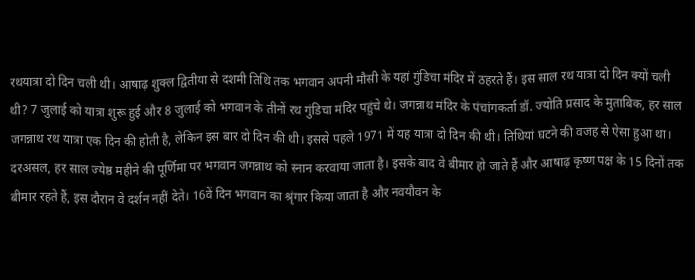रथयात्रा दो दिन चली थी। आषाढ़ शुक्ल द्वितीया से दशमी तिथि तक भगवान अपनी मौसी के यहां गुंडिचा मंदिर में ठहरते हैं। इस साल रथ यात्रा दो दिन क्यों चली थी? 7 जुलाई को यात्रा शुरू हुई और 8 जुलाई को भगवान के तीनों रथ गुंडिचा मंदिर पहुंचे थे। जगन्नाथ मंदिर के पंचांगकर्ता डॉ. ज्योति प्रसाद के मुताबिक, हर साल जगन्नाथ रथ यात्रा एक दिन की होती है, लेकिन इस बार दो दिन की थी। इससे पहले 1971 में यह यात्रा दो दिन की थी। तिथियां घटने की वजह से ऐसा हुआ था। दरअसल, हर साल ज्येष्ठ महीने की पूर्णिमा पर भगवान जगन्नाथ को स्नान करवाया जाता है। इसके बाद वे बीमार हो जाते हैं और आषाढ़ कृष्ण पक्ष के 15 दिनों तक बीमार रहते हैं, इस दौरान वे दर्शन नहीं देते। 16वें दिन भगवान का श्रृंगार किया जाता है और नवयौवन के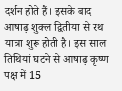दर्शन होते हैं। इसके बाद आषाढ़ शुक्ल द्वितीया से रथ यात्रा शुरू होती है। इस साल तिथियां घटने से आषाढ़ कृष्ण पक्ष में 15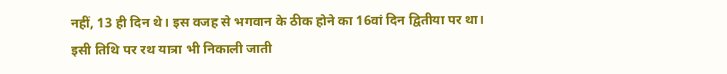नहीं, 13 ही दिन थे। इस वजह से भगवान के ठीक होने का 16वां दिन द्वितीया पर था। इसी तिथि पर रथ यात्रा भी निकाली जाती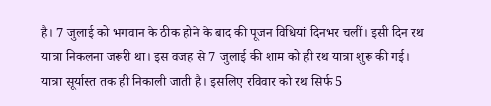है। 7 जुलाई को भगवान के ठीक होने के बाद की पूजन विधियां दिनभर चलीं। इसी दिन रथ यात्रा निकलना जरूरी था। इस वजह से 7 जुलाई की शाम को ही रथ यात्रा शुरू की गई। यात्रा सूर्यास्त तक ही निकाली जाती है। इसलिए रविवार को रथ सिर्फ 5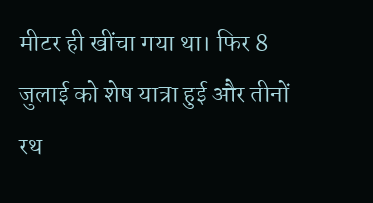मीटर ही खींचा गया था। फिर 8 जुलाई को शेष यात्रा हुई और तीनों रथ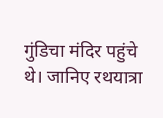गुंडिचा मंदिर पहुंचे थे। जानिए रथयात्रा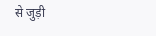से जुड़ी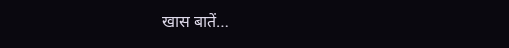खास बातें…